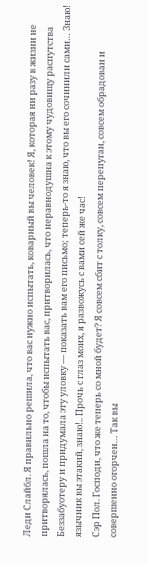Леди Слайбл. Я правильно решила, что вас нужно испытать, коварный вы человек! Я, которая ни разу в жизни не притворялась, пошла на то, чтобы испытать вас, притворилась, что неравнодушна к этому чудовищу распутства Беззабуотеру и придумала эту уловку — показать вам его письмо; теперь-то я знаю, что вы его сочинили сами… Знаю! язычник вы этакий, знаю!.. Прочь с глаз моих, я развожусь с вами сей же час!
Сэр Пол. Господи, что же теперь со мной будет? Я совсем сбит с толку, совсем перепуган, совсем обрадован и совершенно огорчен… Так вы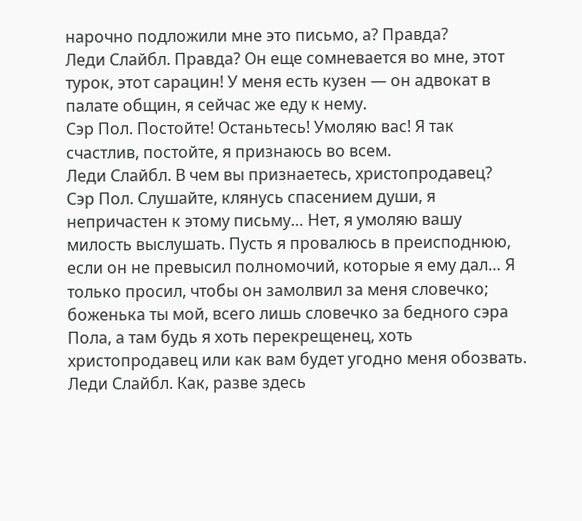нарочно подложили мне это письмо, а? Правда?
Леди Слайбл. Правда? Он еще сомневается во мне, этот турок, этот сарацин! У меня есть кузен — он адвокат в палате общин, я сейчас же еду к нему.
Сэр Пол. Постойте! Останьтесь! Умоляю вас! Я так счастлив, постойте, я признаюсь во всем.
Леди Слайбл. В чем вы признаетесь, христопродавец?
Сэр Пол. Слушайте, клянусь спасением души, я непричастен к этому письму… Нет, я умоляю вашу милость выслушать. Пусть я провалюсь в преисподнюю, если он не превысил полномочий, которые я ему дал… Я только просил, чтобы он замолвил за меня словечко; боженька ты мой, всего лишь словечко за бедного сэра Пола, а там будь я хоть перекрещенец, хоть христопродавец или как вам будет угодно меня обозвать.
Леди Слайбл. Как, разве здесь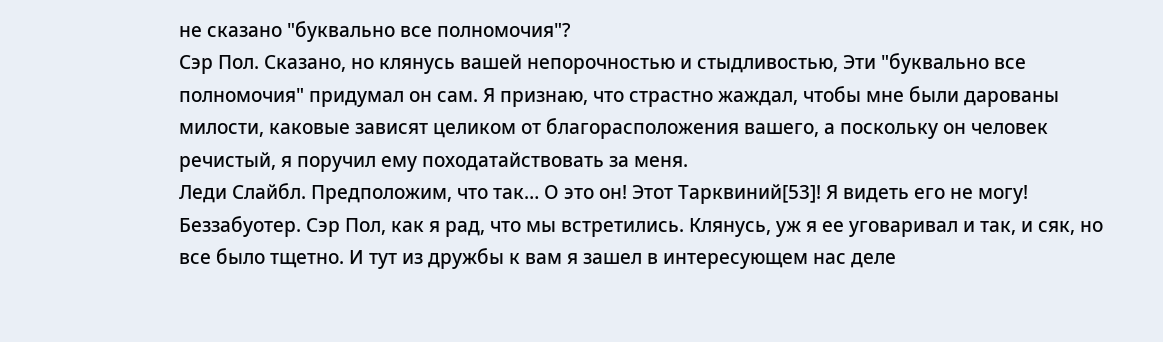не сказано "буквально все полномочия"?
Сэр Пол. Сказано, но клянусь вашей непорочностью и стыдливостью, Эти "буквально все полномочия" придумал он сам. Я признаю, что страстно жаждал, чтобы мне были дарованы милости, каковые зависят целиком от благорасположения вашего, а поскольку он человек речистый, я поручил ему походатайствовать за меня.
Леди Слайбл. Предположим, что так… О это он! Этот Тарквиний[53]! Я видеть его не могу!
Беззабуотер. Сэр Пол, как я рад, что мы встретились. Клянусь, уж я ее уговаривал и так, и сяк, но все было тщетно. И тут из дружбы к вам я зашел в интересующем нас деле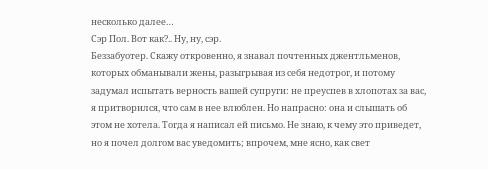несколько далее…
Сэр Пол. Вот как?.. Ну, ну, сэр.
Беззабуотер. Скажу откровенно, я знавал почтенных джентльменов, которых обманывали жены, разыгрывая из себя недотрог, и потому задумал испытать верность вашей супруги: не преуспев в хлопотах за вас, я притворился, что сам в нее влюблен. Но напрасно: она и слышать об этом не хотела. Тогда я написал ей письмо. Не знаю, к чему это приведет, но я почел долгом вас уведомить; впрочем, мне ясно, как свет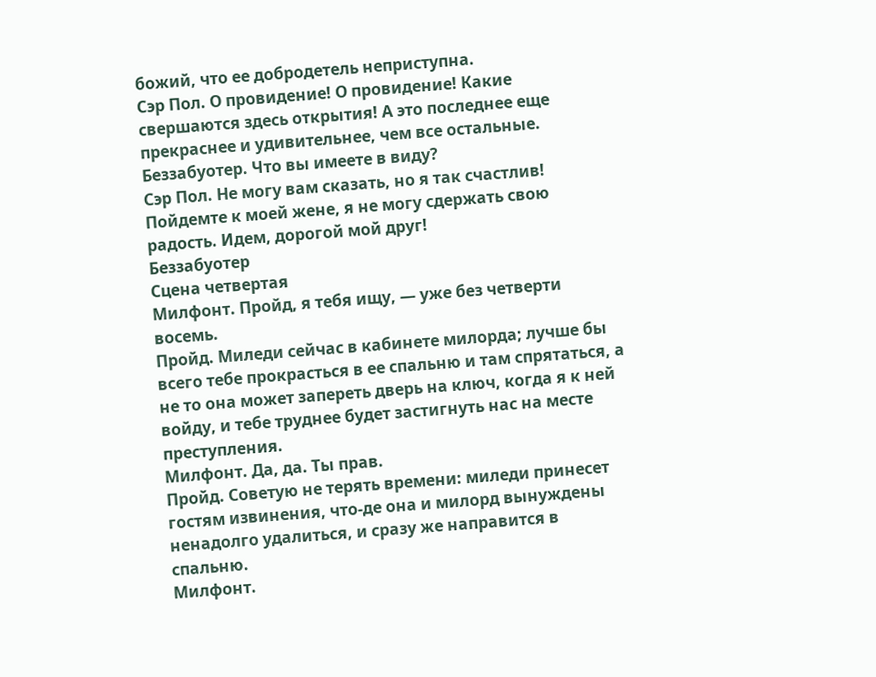божий, что ее добродетель неприступна.
Сэр Пол. О провидение! О провидение! Какие свершаются здесь открытия! А это последнее еще прекраснее и удивительнее, чем все остальные.
Беззабуотер. Что вы имеете в виду?
Сэр Пол. Не могу вам сказать, но я так счастлив! Пойдемте к моей жене, я не могу сдержать свою радость. Идем, дорогой мой друг!
Беззабуотер
Сцена четвертая
Mилфонт. Пройд, я тебя ищу, — уже без четверти восемь.
Пройд. Миледи сейчас в кабинете милорда; лучше бы всего тебе прокрасться в ее спальню и там спрятаться, а не то она может запереть дверь на ключ, когда я к ней войду, и тебе труднее будет застигнуть нас на месте преступления.
Mилфонт. Да, да. Ты прав.
Пройд. Советую не терять времени: миледи принесет гостям извинения, что-де она и милорд вынуждены ненадолго удалиться, и сразу же направится в спальню.
Mилфонт.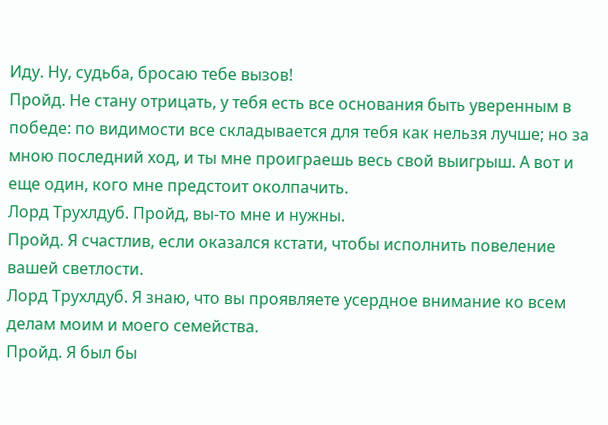Иду. Ну, судьба, бросаю тебе вызов!
Пройд. Не стану отрицать, у тебя есть все основания быть уверенным в победе: по видимости все складывается для тебя как нельзя лучше; но за мною последний ход, и ты мне проиграешь весь свой выигрыш. А вот и еще один, кого мне предстоит околпачить.
Лорд Трухлдуб. Пройд, вы-то мне и нужны.
Пройд. Я счастлив, если оказался кстати, чтобы исполнить повеление вашей светлости.
Лорд Трухлдуб. Я знаю, что вы проявляете усердное внимание ко всем делам моим и моего семейства.
Пройд. Я был бы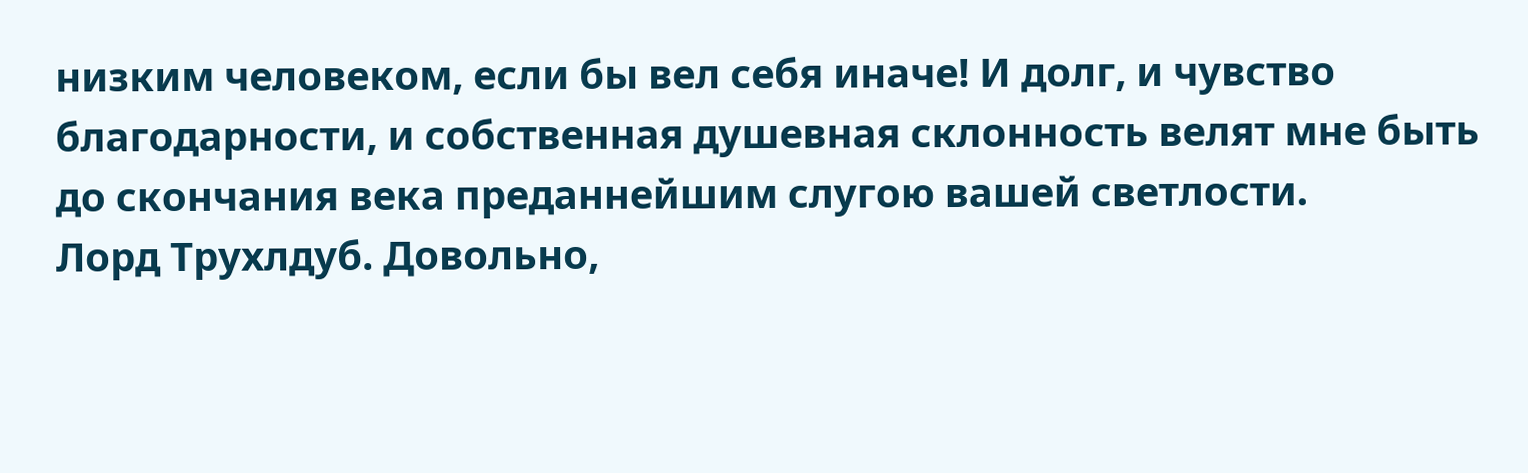низким человеком, если бы вел себя иначе! И долг, и чувство благодарности, и собственная душевная склонность велят мне быть до скончания века преданнейшим слугою вашей светлости.
Лорд Трухлдуб. Довольно,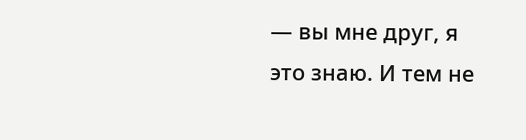— вы мне друг, я это знаю. И тем не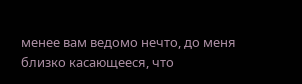менее вам ведомо нечто, до меня близко касающееся, что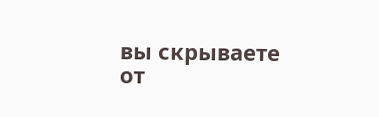вы скрываете от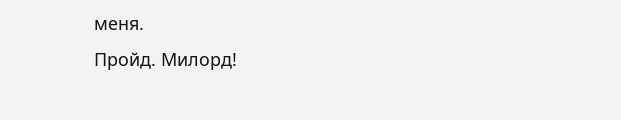меня.
Пройд. Милорд!